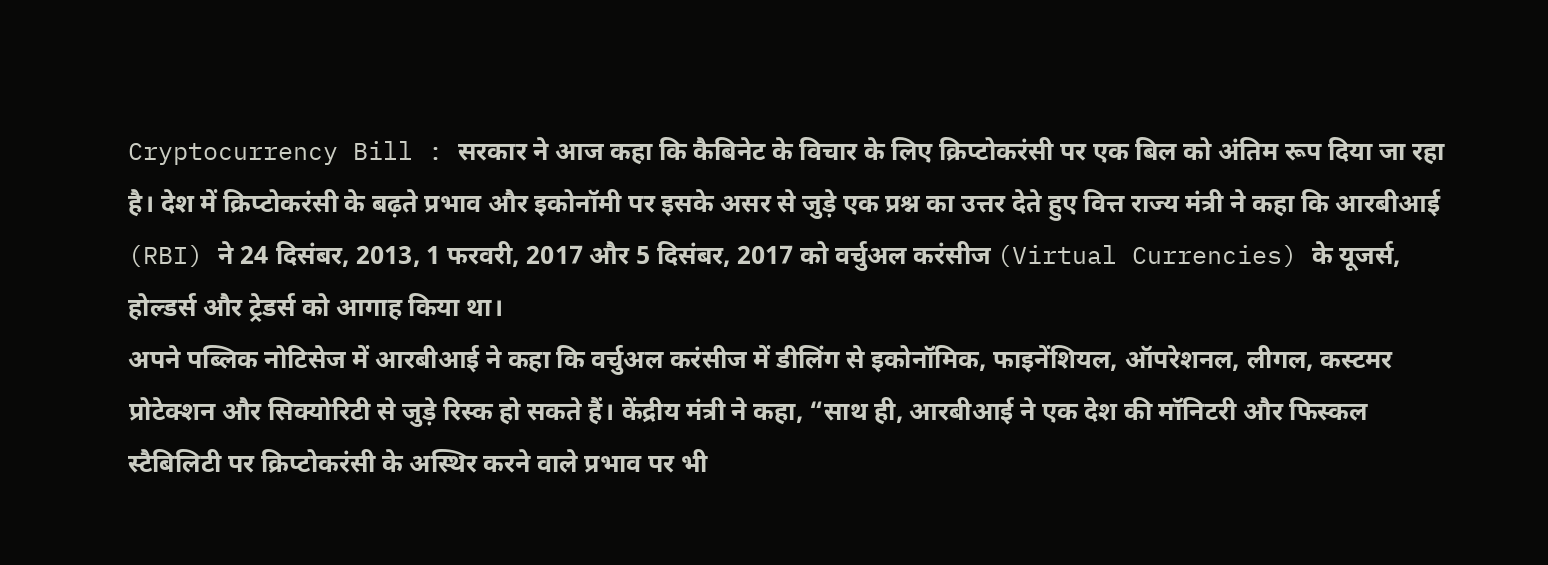Cryptocurrency Bill : सरकार ने आज कहा कि कैबिनेट के विचार के लिए क्रिप्टोकरंसी पर एक बिल को अंतिम रूप दिया जा रहा है। देश में क्रिप्टोकरंसी के बढ़ते प्रभाव और इकोनॉमी पर इसके असर से जुड़े एक प्रश्न का उत्तर देते हुए वित्त राज्य मंत्री ने कहा कि आरबीआई (RBI) ने 24 दिसंबर, 2013, 1 फरवरी, 2017 और 5 दिसंबर, 2017 को वर्चुअल करंसीज (Virtual Currencies) के यूजर्स, होल्डर्स और ट्रेडर्स को आगाह किया था।
अपने पब्लिक नोटिसेज में आरबीआई ने कहा कि वर्चुअल करंसीज में डीलिंग से इकोनॉमिक, फाइनेंशियल, ऑपरेशनल, लीगल, कस्टमर प्रोटेक्शन और सिक्योरिटी से जुड़े रिस्क हो सकते हैं। केंद्रीय मंत्री ने कहा, “साथ ही, आरबीआई ने एक देश की मॉनिटरी और फिस्कल स्टैबिलिटी पर क्रिप्टोकरंसी के अस्थिर करने वाले प्रभाव पर भी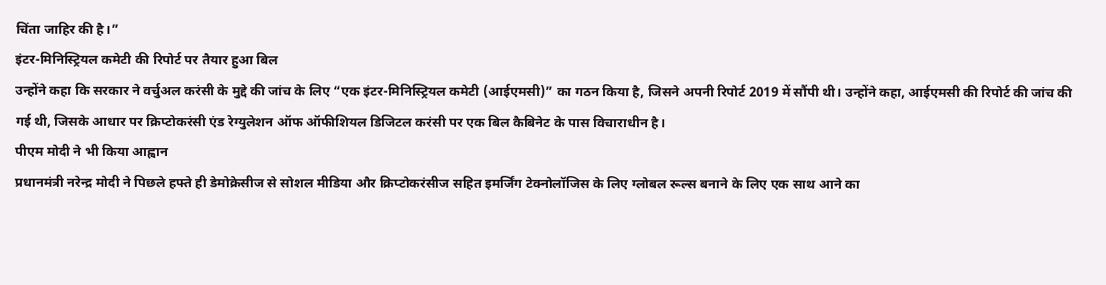चिंता जाहिर की है।”
इंटर-मिनिस्ट्रियल कमेटी की रिपोर्ट पर तैयार हुआ बिल
उन्होंने कहा कि सरकार ने वर्चुअल करंसी के मुद्दे की जांच के लिए “एक इंटर-मिनिस्ट्रियल कमेटी (आईएमसी)” का गठन किया है, जिसने अपनी रिपोर्ट 2019 में सौंपी थी। उन्होंने कहा, आईएमसी की रिपोर्ट की जांच की गई थी, जिसके आधार पर क्रिप्टोकरंसी एंड रेग्युलेशन ऑफ ऑफीशियल डिजिटल करंसी पर एक बिल कैबिनेट के पास विचाराधीन है।
पीएम मोदी ने भी किया आह्वान
प्रधानमंत्री नरेन्द्र मोदी ने पिछले हफ्ते ही डेमोक्रेसीज से सोशल मीडिया और क्रिप्टोकरंसीज सहित इमर्जिंग टेक्नोलॉजिस के लिए ग्लोबल रूल्स बनाने के लिए एक साथ आने का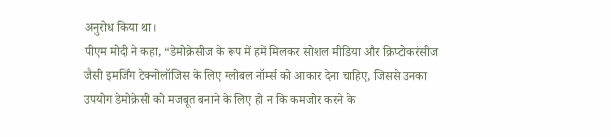अनुरोध किया था।
पीएम मोदी ने कहा, “डेमोक्रेसीज के रूप में हमें मिलकर सोशल मीडिया और क्रिप्टोकरंसीज जैसी इमर्जिंग टेक्नोलॉजिस के लिए ग्लोबल नॉर्म्स को आकार देना चाहिए, जिससे उनका उपयोग डेमोक्रेसी को मजबूत बनाने के लिए हो न कि कमजोर करने के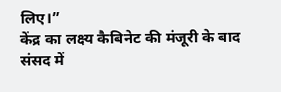लिए।”
केंद्र का लक्ष्य कैबिनेट की मंजूरी के बाद संसद में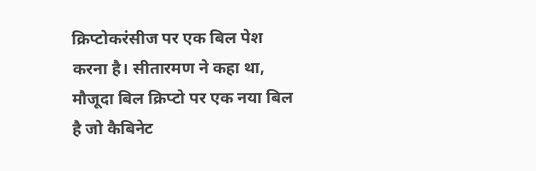क्रिप्टोकरंसीज पर एक बिल पेश करना है। सीतारमण ने कहा था, मौजूदा बिल क्रिप्टो पर एक नया बिल है जो कैबिनेट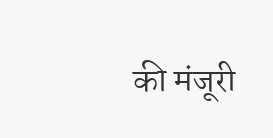की मंजूरी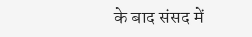के बाद संसद में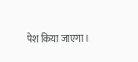पेश किया जाएगा।